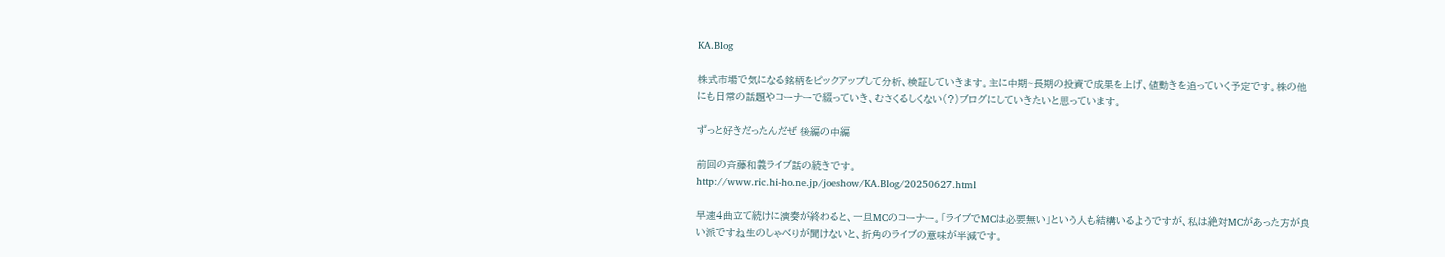KA.Blog

株式市場で気になる銘柄をピックアップして分析、検証していきます。主に中期~長期の投資で成果を上げ、値動きを追っていく予定です。株の他にも日常の話題やコーナーで綴っていき、むさくるしくない(?)ブログにしていきたいと思っています。

ずっと好きだったんだぜ 後編の中編

前回の斉藤和義ライブ話の続きです。
http://www.ric.hi-ho.ne.jp/joeshow/KA.Blog/20250627.html

早速4曲立て続けに演奏が終わると、一旦MCのコーナー。「ライブでMCは必要無い」という人も結構いるようですが、私は絶対MCがあった方が良い派ですね生のしゃべりが聞けないと、折角のライブの意味が半減です。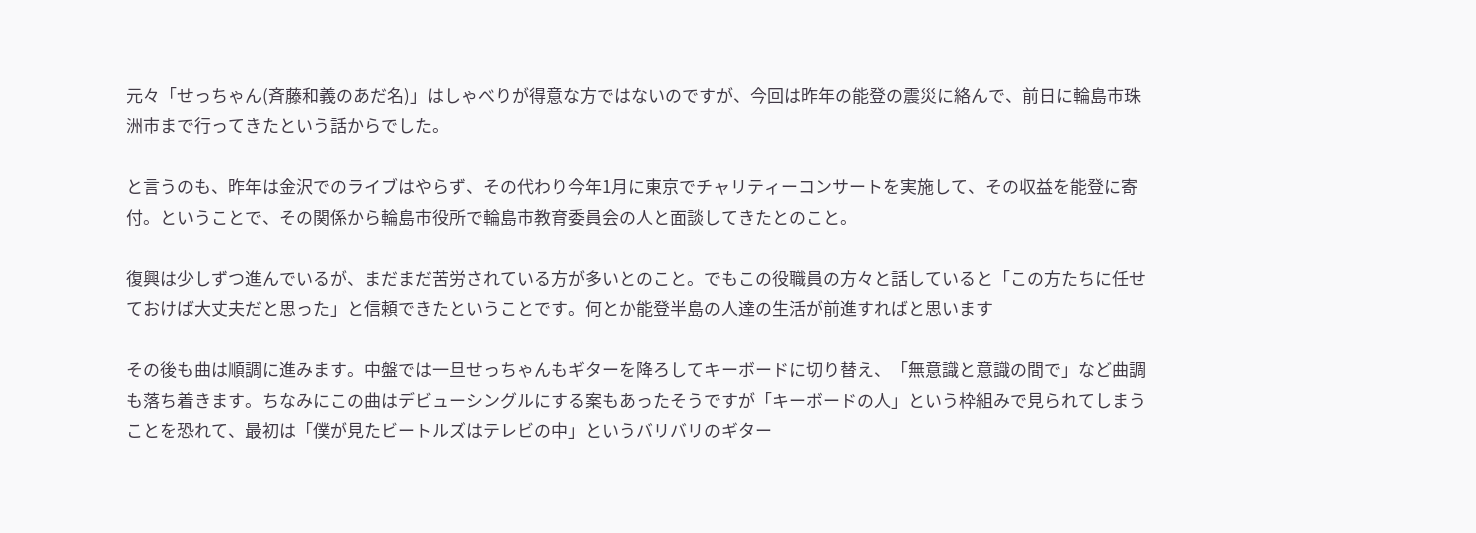元々「せっちゃん(斉藤和義のあだ名)」はしゃべりが得意な方ではないのですが、今回は昨年の能登の震災に絡んで、前日に輪島市珠洲市まで行ってきたという話からでした。

と言うのも、昨年は金沢でのライブはやらず、その代わり今年1月に東京でチャリティーコンサートを実施して、その収益を能登に寄付。ということで、その関係から輪島市役所で輪島市教育委員会の人と面談してきたとのこと。

復興は少しずつ進んでいるが、まだまだ苦労されている方が多いとのこと。でもこの役職員の方々と話していると「この方たちに任せておけば大丈夫だと思った」と信頼できたということです。何とか能登半島の人達の生活が前進すればと思います

その後も曲は順調に進みます。中盤では一旦せっちゃんもギターを降ろしてキーボードに切り替え、「無意識と意識の間で」など曲調も落ち着きます。ちなみにこの曲はデビューシングルにする案もあったそうですが「キーボードの人」という枠組みで見られてしまうことを恐れて、最初は「僕が見たビートルズはテレビの中」というバリバリのギター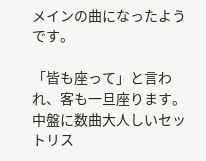メインの曲になったようです。

「皆も座って」と言われ、客も一旦座ります。中盤に数曲大人しいセットリス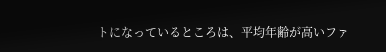トになっているところは、平均年齢が高いファ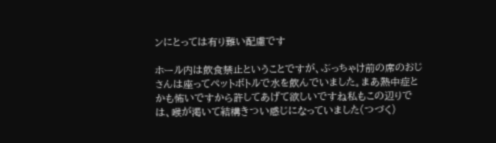ンにとっては有り難い配慮です

ホール内は飲食禁止ということですが、ぶっちゃけ前の席のおじさんは座ってペットボトルで水を飲んでいました。まあ熱中症とかも怖いですから許してあげて欲しいですね私もこの辺りでは、喉が渇いて結構きつい感じになっていました(つづく)